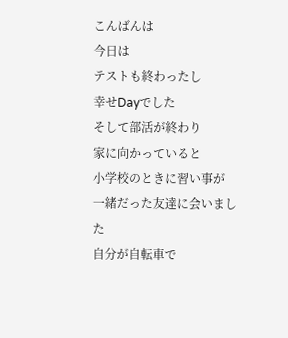こんばんは
今日は
テストも終わったし
幸せDayでした
そして部活が終わり
家に向かっていると
小学校のときに習い事が
一緒だった友達に会いました
自分が自転車で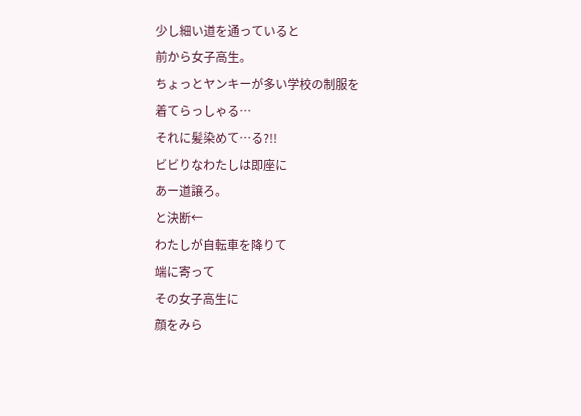少し細い道を通っていると
前から女子高生。
ちょっとヤンキーが多い学校の制服を
着てらっしゃる…
それに髪染めて…る?!!
ビビりなわたしは即座に
あー道譲ろ。
と決断←
わたしが自転車を降りて
端に寄って
その女子高生に
顔をみら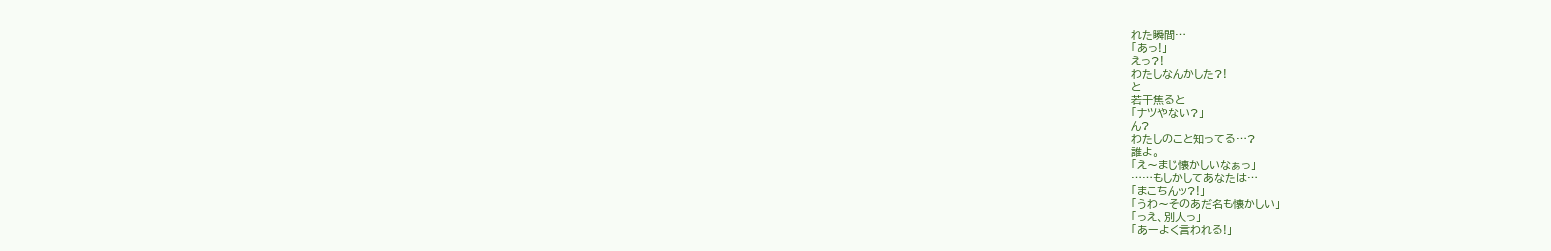れた瞬間…
「あっ!」
えっ?!
わたしなんかした?!
と
若干焦ると
「ナツやない?」
ん?
わたしのこと知ってる…?
誰よ。
「え〜まじ懐かしいなぁっ」
……もしかしてあなたは…
「まこちんッ?!」
「うわ〜そのあだ名も懐かしい」
「っえ、別人っ」
「あーよく言われる!」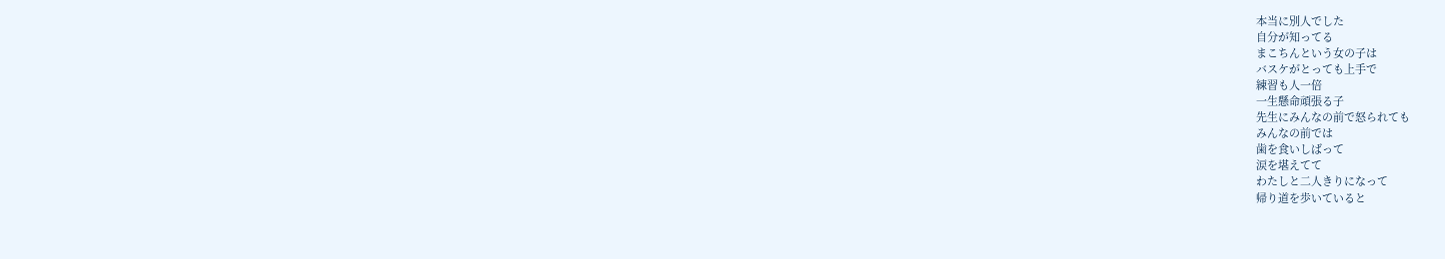本当に別人でした
自分が知ってる
まこちんという女の子は
バスケがとっても上手で
練習も人一倍
一生懸命頑張る子
先生にみんなの前で怒られても
みんなの前では
歯を食いしばって
涙を堪えてて
わたしと二人きりになって
帰り道を歩いていると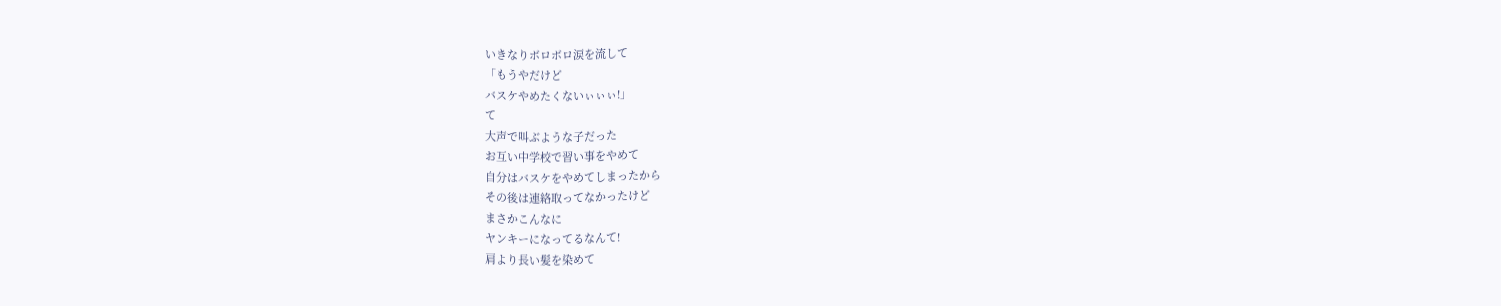いきなりボロボロ涙を流して
「もうやだけど
バスケやめたくないぃぃぃ!」
て
大声で叫ぶような子だった
お互い中学校で習い事をやめて
自分はバスケをやめてしまったから
その後は連絡取ってなかったけど
まさかこんなに
ヤンキーになってるなんて!
肩より長い髪を染めて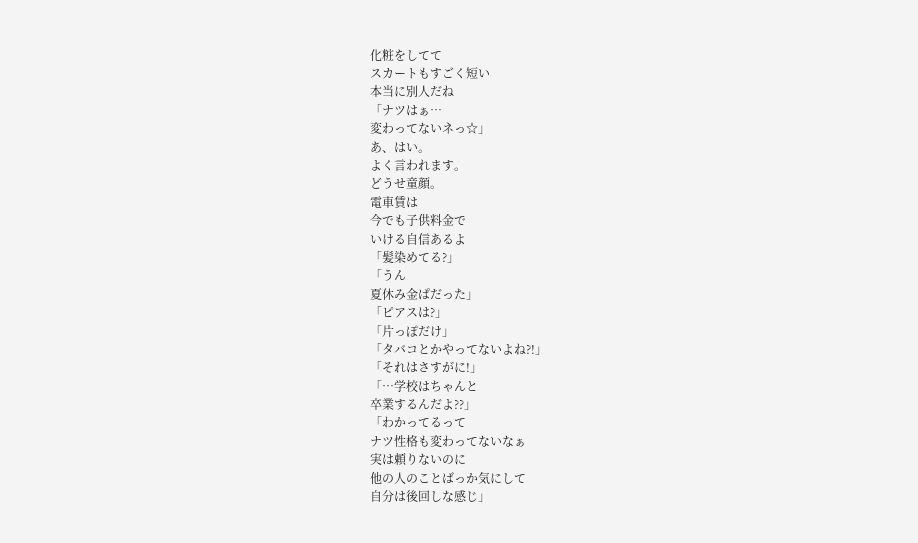化粧をしてて
スカートもすごく短い
本当に別人だね
「ナツはぁ…
変わってないネっ☆」
あ、はい。
よく言われます。
どうせ童顔。
電車賃は
今でも子供料金で
いける自信あるよ
「髪染めてる?」
「うん
夏休み金ぱだった」
「ピアスは?」
「片っぽだけ」
「タバコとかやってないよね?!」
「それはさすがに!」
「…学校はちゃんと
卒業するんだよ??」
「わかってるって
ナツ性格も変わってないなぁ
実は頼りないのに
他の人のことばっか気にして
自分は後回しな感じ」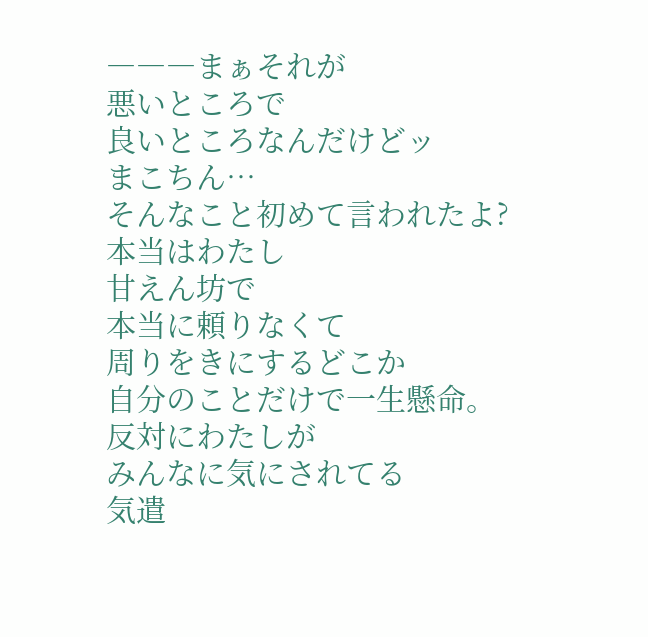―――まぁそれが
悪いところで
良いところなんだけどッ
まこちん…
そんなこと初めて言われたよ?
本当はわたし
甘えん坊で
本当に頼りなくて
周りをきにするどこか
自分のことだけで一生懸命。
反対にわたしが
みんなに気にされてる
気遣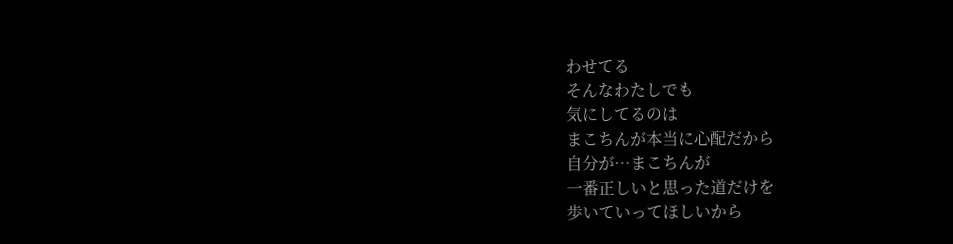わせてる
そんなわたしでも
気にしてるのは
まこちんが本当に心配だから
自分が…まこちんが
一番正しいと思った道だけを
歩いていってほしいから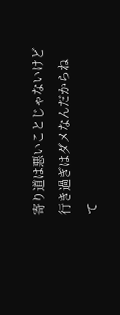寄り道は悪いことじゃないけど
行き過ぎはダメなんだからね
て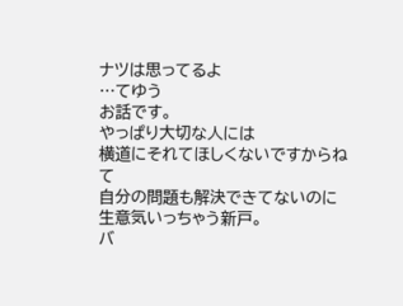ナツは思ってるよ
…てゆう
お話です。
やっぱり大切な人には
横道にそれてほしくないですからね
て
自分の問題も解決できてないのに
生意気いっちゃう新戸。
バ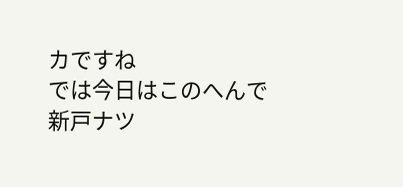カですね
では今日はこのへんで
新戸ナツ